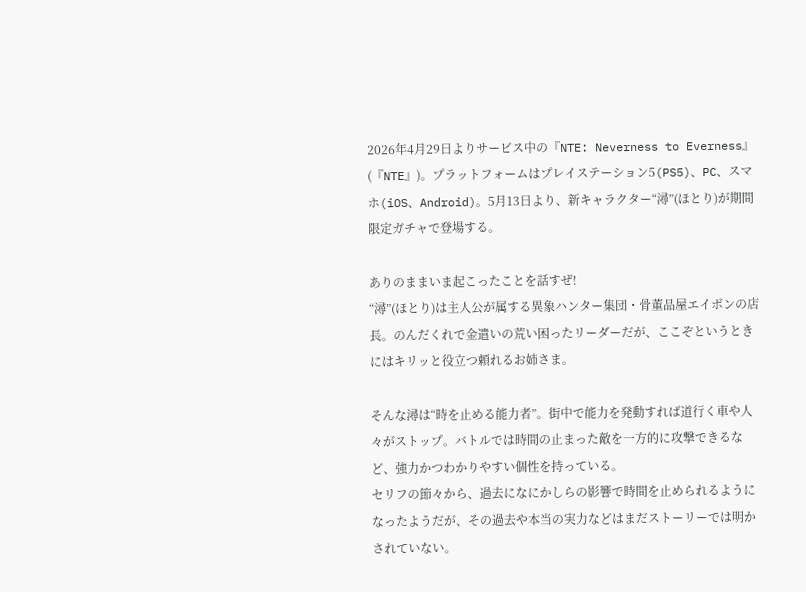2026年4月29日よりサービス中の『NTE: Neverness to Everness』(『NTE』)。プラットフォームはプレイステーション5(PS5)、PC、スマホ(iOS、Android)。5月13日より、新キャラクター“潯”(ほとり)が期間限定ガチャで登場する。

ありのままいま起こったことを話すぜ!
“潯”(ほとり)は主人公が属する異象ハンター集団・骨董品屋エイボンの店長。のんだくれで金遣いの荒い困ったリーダーだが、ここぞというときにはキリッと役立つ頼れるお姉さま。

そんな潯は“時を止める能力者”。街中で能力を発動すれば道行く車や人々がストップ。バトルでは時間の止まった敵を一方的に攻撃できるなど、強力かつわかりやすい個性を持っている。
セリフの節々から、過去になにかしらの影響で時間を止められるようになったようだが、その過去や本当の実力などはまだストーリーでは明かされていない。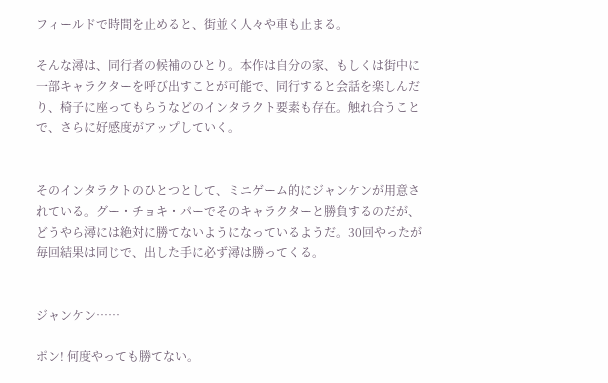フィールドで時間を止めると、街並く人々や車も止まる。

そんな潯は、同行者の候補のひとり。本作は自分の家、もしくは街中に一部キャラクターを呼び出すことが可能で、同行すると会話を楽しんだり、椅子に座ってもらうなどのインタラクト要素も存在。触れ合うことで、さらに好感度がアップしていく。


そのインタラクトのひとつとして、ミニゲーム的にジャンケンが用意されている。グー・チョキ・パーでそのキャラクターと勝負するのだが、どうやら潯には絶対に勝てないようになっているようだ。30回やったが毎回結果は同じで、出した手に必ず潯は勝ってくる。


ジャンケン……

ポン! 何度やっても勝てない。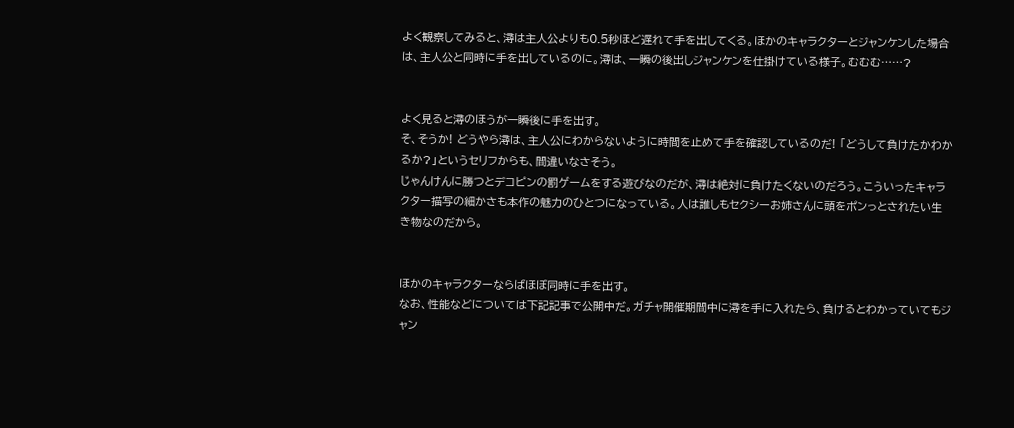よく観察してみると、潯は主人公よりも0.5秒ほど遅れて手を出してくる。ほかのキャラクターとジャンケンした場合は、主人公と同時に手を出しているのに。潯は、一瞬の後出しジャンケンを仕掛けている様子。むむむ……?


よく見ると潯のほうが一瞬後に手を出す。
そ、そうか! どうやら潯は、主人公にわからないように時間を止めて手を確認しているのだ! 「どうして負けたかわかるか?」というセリフからも、間違いなさそう。
じゃんけんに勝つとデコピンの罰ゲームをする遊びなのだが、潯は絶対に負けたくないのだろう。こういったキャラクター描写の細かさも本作の魅力のひとつになっている。人は誰しもセクシーお姉さんに頭をポンっとされたい生き物なのだから。


ほかのキャラクターならばほぼ同時に手を出す。
なお、性能などについては下記記事で公開中だ。ガチャ開催期間中に潯を手に入れたら、負けるとわかっていてもジャン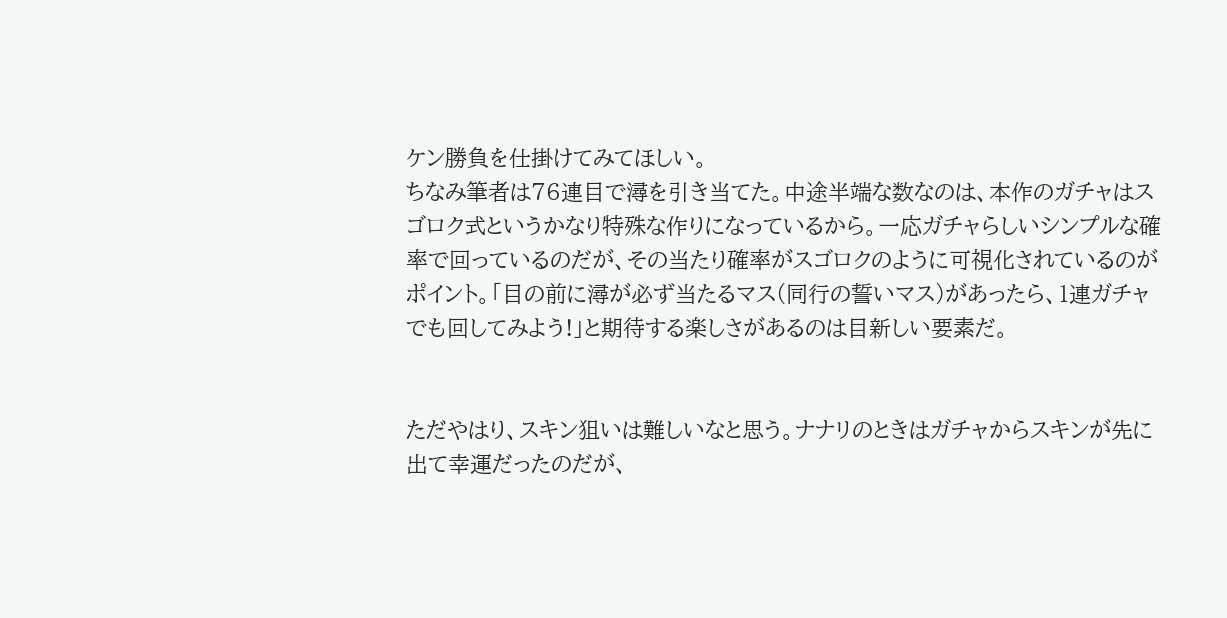ケン勝負を仕掛けてみてほしい。
ちなみ筆者は76連目で潯を引き当てた。中途半端な数なのは、本作のガチャはスゴロク式というかなり特殊な作りになっているから。一応ガチャらしいシンプルな確率で回っているのだが、その当たり確率がスゴロクのように可視化されているのがポイント。「目の前に潯が必ず当たるマス(同行の誓いマス)があったら、1連ガチャでも回してみよう!」と期待する楽しさがあるのは目新しい要素だ。


ただやはり、スキン狙いは難しいなと思う。ナナリのときはガチャからスキンが先に出て幸運だったのだが、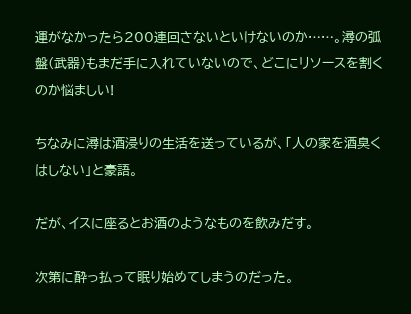運がなかったら200連回さないといけないのか……。潯の弧盤(武器)もまだ手に入れていないので、どこにリソースを割くのか悩ましい!

ちなみに潯は酒浸りの生活を送っているが、「人の家を酒臭くはしない」と豪語。

だが、イスに座るとお酒のようなものを飲みだす。

次第に酔っ払って眠り始めてしまうのだった。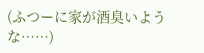(ふつーに家が酒臭いような……)